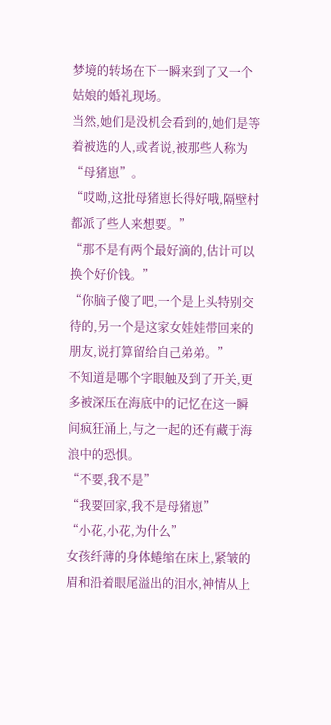梦境的转场在下一瞬来到了又一个姑娘的婚礼现场。
当然,她们是没机会看到的,她们是等着被选的人,或者说,被那些人称为“母猪崽”。
“哎呦,这批母猪崽长得好哦,隔壁村都派了些人来想要。”
“那不是有两个最好滴的,估计可以换个好价钱。”
“你脑子傻了吧,一个是上头特别交待的,另一个是这家女娃娃带回来的朋友,说打算留给自己弟弟。”
不知道是哪个字眼触及到了开关,更多被深压在海底中的记忆在这一瞬间疯狂涌上,与之一起的还有藏于海浪中的恐惧。
“不要,我不是”
“我要回家,我不是母猪崽”
“小花,小花,为什么”
女孩纤薄的身体蜷缩在床上,紧皱的眉和沿着眼尾溢出的泪水,神情从上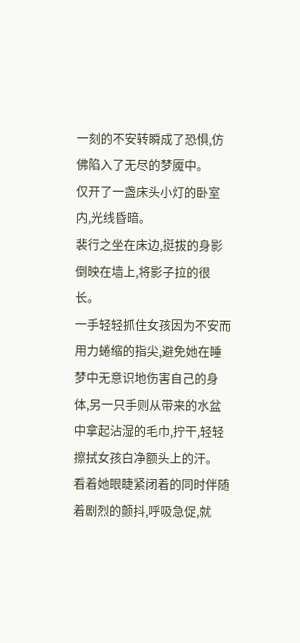一刻的不安转瞬成了恐惧,仿佛陷入了无尽的梦魇中。
仅开了一盏床头小灯的卧室内,光线昏暗。
裴行之坐在床边,挺拔的身影倒映在墙上,将影子拉的很长。
一手轻轻抓住女孩因为不安而用力蜷缩的指尖,避免她在睡梦中无意识地伤害自己的身体,另一只手则从带来的水盆中拿起沾湿的毛巾,拧干,轻轻擦拭女孩白净额头上的汗。
看着她眼睫紧闭着的同时伴随着剧烈的颤抖,呼吸急促,就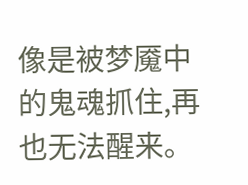像是被梦魇中的鬼魂抓住,再也无法醒来。